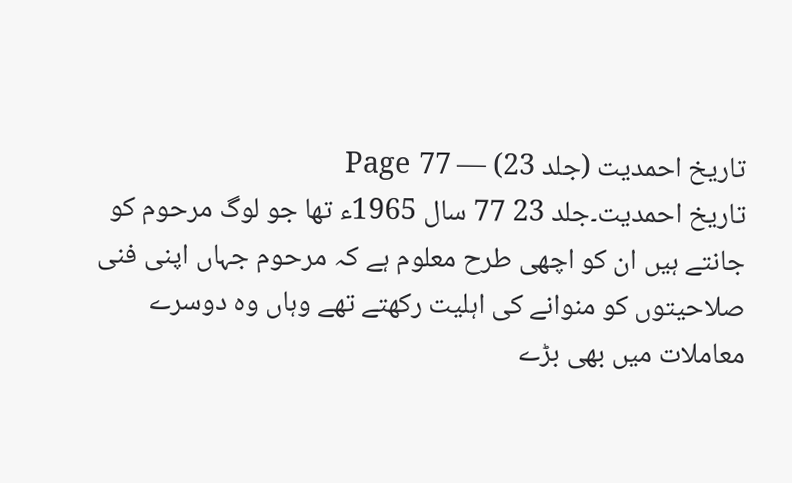تاریخ احمدیت (جلد 23) — Page 77
تاریخ احمدیت۔جلد 23 77 سال 1965ء تھا جو لوگ مرحوم کو جانتے ہیں ان کو اچھی طرح معلوم ہے کہ مرحوم جہاں اپنی فنی صلاحیتوں کو منوانے کی اہلیت رکھتے تھے وہاں وہ دوسرے معاملات میں بھی بڑے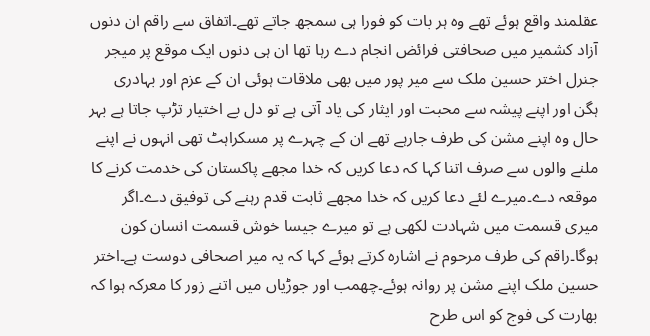عقلمند واقع ہوئے تھے وہ ہر بات کو فورا ہی سمجھ جاتے تھے۔اتفاق سے راقم ان دنوں آزاد کشمیر میں صحافتی فرائض انجام دے رہا تھا ان ہی دنوں ایک موقع پر میجر جنرل اختر حسین ملک سے میر پور میں بھی ملاقات ہوئی ان کے عزم اور بہادری ہگن اور اپنے پیشہ سے محبت اور ایثار کی یاد آتی ہے تو دل بے اختیار تڑپ جاتا ہے بہر حال وہ اپنے مشن کی طرف جارہے تھے ان کے چہرے پر مسکراہٹ تھی انہوں نے اپنے ملنے والوں سے صرف اتنا کہا کہ دعا کریں کہ خدا مجھے پاکستان کی خدمت کرنے کا موقعہ دے۔میرے لئے دعا کریں کہ خدا مجھے ثابت قدم رہنے کی توفیق دے۔اگر میری قسمت میں شہادت لکھی ہے تو میرے جیسا خوش قسمت انسان کون ہوگا۔راقم کی طرف مرحوم نے اشارہ کرتے ہوئے کہا کہ یہ میر اصحافی دوست ہے۔اختر حسین ملک اپنے مشن پر روانہ ہوئے۔چھمب اور جوڑیاں میں اتنے زور کا معرکہ ہوا کہ بھارت کی فوج کو اس طرح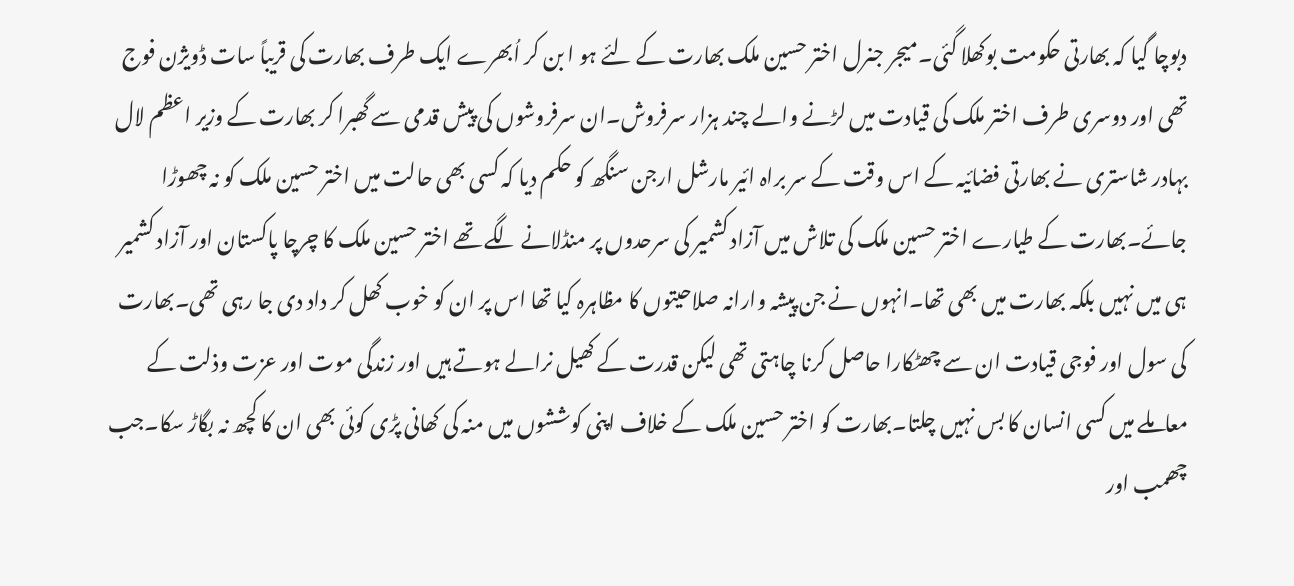دبوچا گیا کہ بھارتی حکومت بوکھلا گئی۔میجر جنرل اختر حسین ملک بھارت کے لئے ہو ا بن کر اُبھرے ایک طرف بھارت کی قریباً سات ڈویژن فوج تھی اور دوسری طرف اختر ملک کی قیادت میں لڑنے والے چند ہزار سرفروش۔ان سرفروشوں کی پیش قدمی سے گھبرا کر بھارت کے وزیر اعظم لال بہادر شاستری نے بھارتی فضائیہ کے اس وقت کے سر براہ ائیر مارشل ارجن سنگھ کو حکم دیا کہ کسی بھی حالت میں اختر حسین ملک کو نہ چھوڑا جائے۔بھارت کے طیارے اختر حسین ملک کی تلاش میں آزاد کشمیر کی سرحدوں پر منڈلانے لگے تھے اختر حسین ملک کا چرچا پاکستان اور آزاد کشمیر ہی میں نہیں بلکہ بھارت میں بھی تھا۔انہوں نے جن پیشہ وارانہ صلاحیتوں کا مظاہرہ کیا تھا اس پر ان کو خوب کھل کر داد دی جا رہی تھی۔بھارت کی سول اور فوجی قیادت ان سے چھٹکارا حاصل کرنا چاہتی تھی لیکن قدرت کے کھیل نرالے ہوتے ہیں اور زندگی موت اور عزت وذلت کے معاملے میں کسی انسان کا بس نہیں چلتا۔بھارت کو اختر حسین ملک کے خلاف اپنی کوششوں میں منہ کی کھانی پڑی کوئی بھی ان کا کچھ نہ بگاڑ سکا۔جب چھمب اور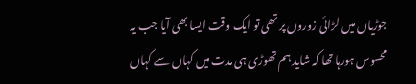جوڑیاں میں لڑائی زوروں پر تھی تو ایک وقت ایسا بھی آیا جب یہ محسوس ہورہا تھا کہ شاید ہم تھوڑی ہی مدت میں کہاں سے کہاں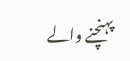پہنچنے والے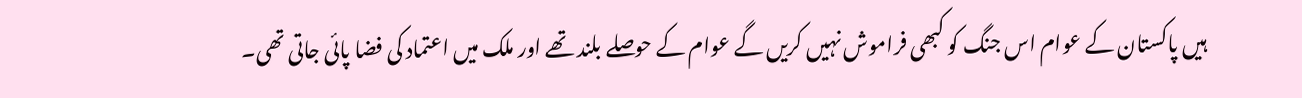ہیں پاکستان کے عوام اس جنگ کو کبھی فراموش نہیں کریں گے عوام کے حوصلے بلند تھے اور ملک میں اعتماد کی فضا پائی جاتی تھی۔